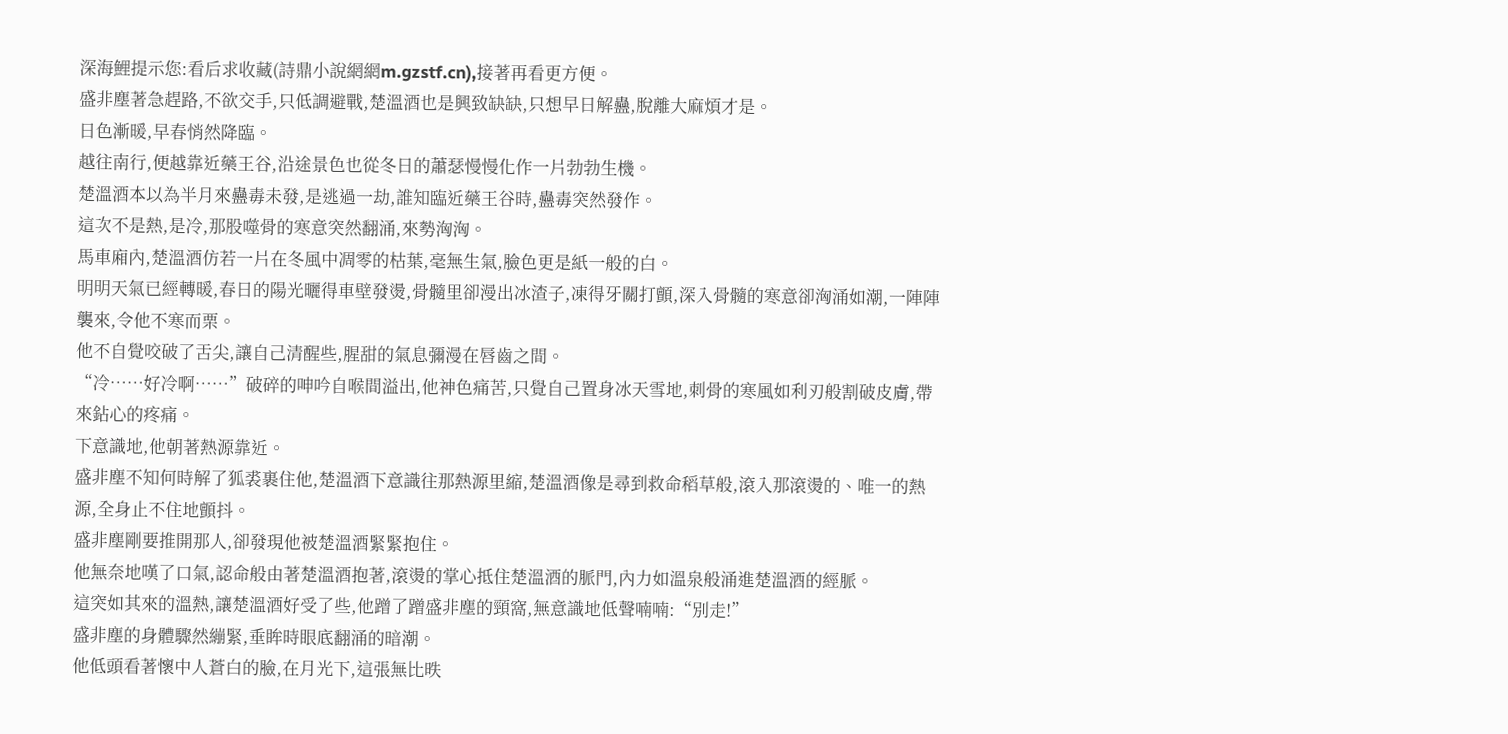深海鯉提示您:看后求收藏(詩鼎小說網網m.gzstf.cn),接著再看更方便。
盛非塵著急趕路,不欲交手,只低調避戰,楚溫酒也是興致缺缺,只想早日解蠱,脫離大麻煩才是。
日色漸暖,早春悄然降臨。
越往南行,便越靠近藥王谷,沿途景色也從冬日的蕭瑟慢慢化作一片勃勃生機。
楚溫酒本以為半月來蠱毒未發,是逃過一劫,誰知臨近藥王谷時,蠱毒突然發作。
這次不是熱,是冷,那股噬骨的寒意突然翻涌,來勢洶洶。
馬車廂內,楚溫酒仿若一片在冬風中凋零的枯葉,毫無生氣,臉色更是紙一般的白。
明明天氣已經轉暖,春日的陽光曬得車壁發燙,骨髓里卻漫出冰渣子,凍得牙關打顫,深入骨髓的寒意卻洶涌如潮,一陣陣襲來,令他不寒而栗。
他不自覺咬破了舌尖,讓自己清醒些,腥甜的氣息彌漫在唇齒之間。
“冷……好冷啊……”破碎的呻吟自喉間溢出,他神色痛苦,只覺自己置身冰天雪地,刺骨的寒風如利刃般割破皮膚,帶來鉆心的疼痛。
下意識地,他朝著熱源靠近。
盛非塵不知何時解了狐裘裹住他,楚溫酒下意識往那熱源里縮,楚溫酒像是尋到救命稻草般,滾入那滾燙的、唯一的熱源,全身止不住地顫抖。
盛非塵剛要推開那人,卻發現他被楚溫酒緊緊抱住。
他無奈地嘆了口氣,認命般由著楚溫酒抱著,滾燙的掌心抵住楚溫酒的脈門,內力如溫泉般涌進楚溫酒的經脈。
這突如其來的溫熱,讓楚溫酒好受了些,他蹭了蹭盛非塵的頸窩,無意識地低聲喃喃:“別走!”
盛非塵的身體驟然繃緊,垂眸時眼底翻涌的暗潮。
他低頭看著懷中人蒼白的臉,在月光下,這張無比昳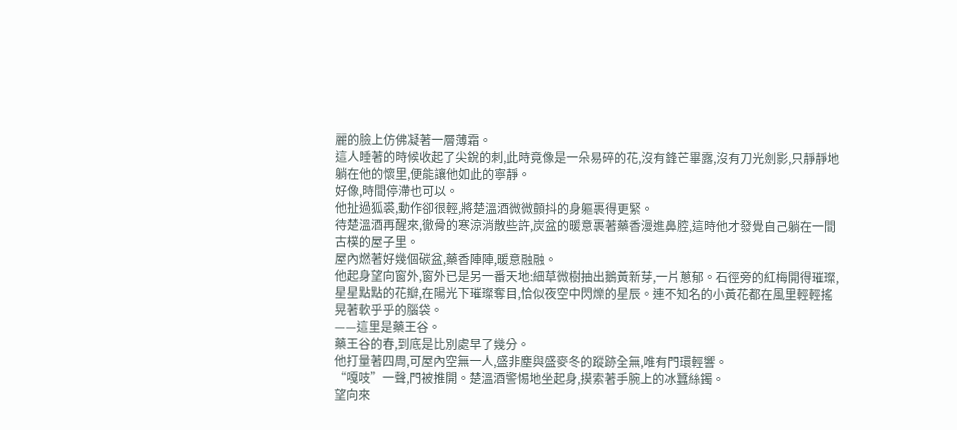麗的臉上仿佛凝著一層薄霜。
這人睡著的時候收起了尖銳的刺,此時竟像是一朵易碎的花,沒有鋒芒畢露,沒有刀光劍影,只靜靜地躺在他的懷里,便能讓他如此的寧靜。
好像,時間停滯也可以。
他扯過狐裘,動作卻很輕,將楚溫酒微微顫抖的身軀裹得更緊。
待楚溫酒再醒來,徹骨的寒涼消散些許,炭盆的暖意裹著藥香漫進鼻腔,這時他才發覺自己躺在一間古樸的屋子里。
屋內燃著好幾個碳盆,藥香陣陣,暖意融融。
他起身望向窗外,窗外已是另一番天地:細草微樹抽出鵝黃新芽,一片蔥郁。石徑旁的紅梅開得璀璨,星星點點的花瓣,在陽光下璀璨奪目,恰似夜空中閃爍的星辰。連不知名的小黃花都在風里輕輕搖晃著軟乎乎的腦袋。
——這里是藥王谷。
藥王谷的春,到底是比別處早了幾分。
他打量著四周,可屋內空無一人,盛非塵與盛麥冬的蹤跡全無,唯有門環輕響。
“嘎吱”一聲,門被推開。楚溫酒警惕地坐起身,摸索著手腕上的冰蠶絲鐲。
望向來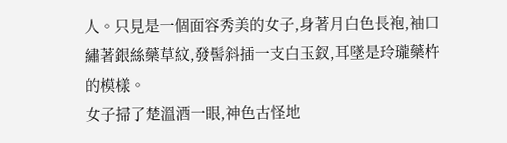人。只見是一個面容秀美的女子,身著月白色長袍,袖口繡著銀絲藥草紋,發髻斜插一支白玉釵,耳墜是玲瓏藥杵的模樣。
女子掃了楚溫酒一眼,神色古怪地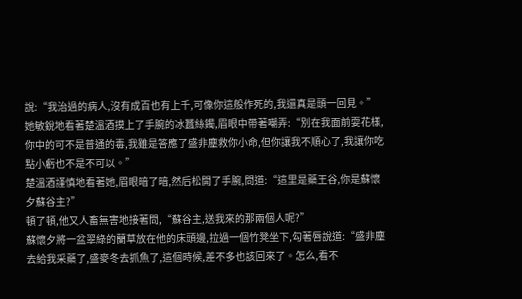說:“我治過的病人,沒有成百也有上千,可像你這般作死的,我還真是頭一回見。”
她敏銳地看著楚溫酒摸上了手腕的冰蠶絲鐲,眉眼中帶著嘲弄:“別在我面前耍花樣,你中的可不是普通的毒,我雖是答應了盛非塵救你小命,但你讓我不順心了,我讓你吃點小虧也不是不可以。”
楚溫酒謹慎地看著她,眉眼暗了暗,然后松開了手腕,問道:“這里是藥王谷,你是蘇懷夕蘇谷主?”
頓了頓,他又人畜無害地接著問,“蘇谷主,送我來的那兩個人呢?”
蘇懷夕將一盆翠綠的蘭草放在他的床頭邊,拉過一個竹凳坐下,勾著唇說道:“盛非塵去給我采藥了,盛麥冬去抓魚了,這個時候,差不多也該回來了。怎么,看不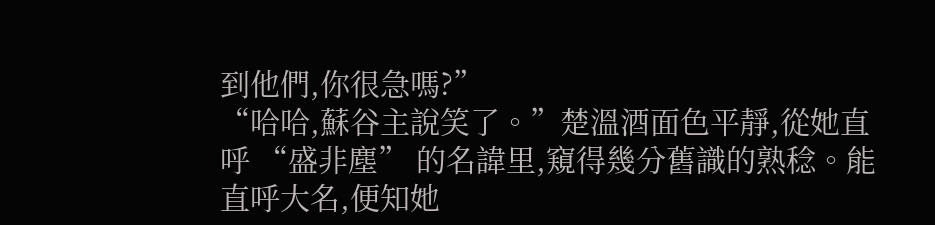到他們,你很急嗎?”
“哈哈,蘇谷主說笑了。”楚溫酒面色平靜,從她直呼 “盛非塵” 的名諱里,窺得幾分舊識的熟稔。能直呼大名,便知她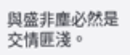與盛非塵必然是交情匪淺。